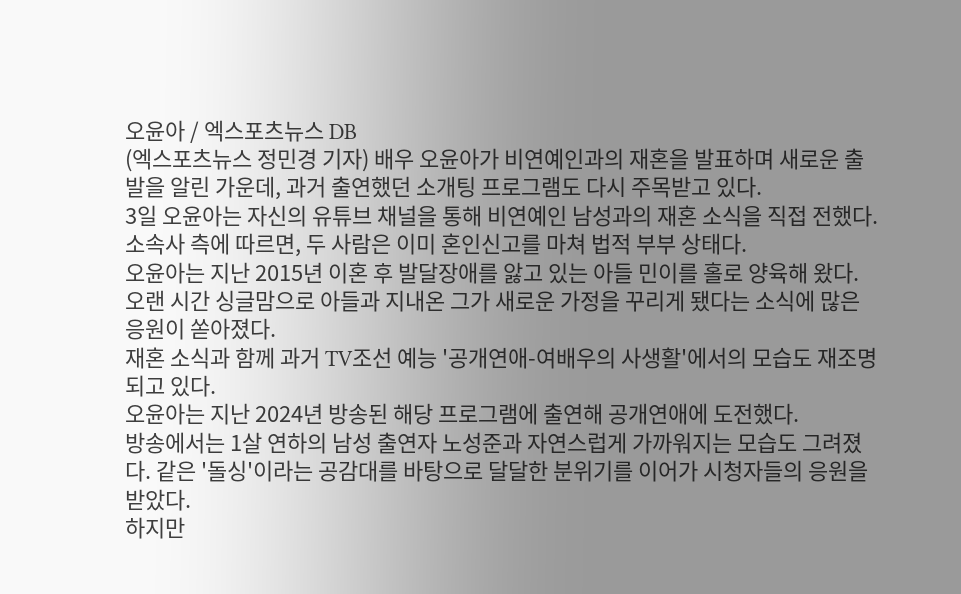오윤아 / 엑스포츠뉴스 DB
(엑스포츠뉴스 정민경 기자) 배우 오윤아가 비연예인과의 재혼을 발표하며 새로운 출발을 알린 가운데, 과거 출연했던 소개팅 프로그램도 다시 주목받고 있다.
3일 오윤아는 자신의 유튜브 채널을 통해 비연예인 남성과의 재혼 소식을 직접 전했다. 소속사 측에 따르면, 두 사람은 이미 혼인신고를 마쳐 법적 부부 상태다.
오윤아는 지난 2015년 이혼 후 발달장애를 앓고 있는 아들 민이를 홀로 양육해 왔다. 오랜 시간 싱글맘으로 아들과 지내온 그가 새로운 가정을 꾸리게 됐다는 소식에 많은 응원이 쏟아졌다.
재혼 소식과 함께 과거 TV조선 예능 '공개연애-여배우의 사생활'에서의 모습도 재조명되고 있다.
오윤아는 지난 2024년 방송된 해당 프로그램에 출연해 공개연애에 도전했다.
방송에서는 1살 연하의 남성 출연자 노성준과 자연스럽게 가까워지는 모습도 그려졌다. 같은 '돌싱'이라는 공감대를 바탕으로 달달한 분위기를 이어가 시청자들의 응원을 받았다.
하지만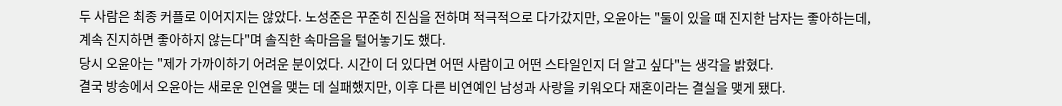두 사람은 최종 커플로 이어지지는 않았다. 노성준은 꾸준히 진심을 전하며 적극적으로 다가갔지만, 오윤아는 "둘이 있을 때 진지한 남자는 좋아하는데, 계속 진지하면 좋아하지 않는다"며 솔직한 속마음을 털어놓기도 했다.
당시 오윤아는 "제가 가까이하기 어려운 분이었다. 시간이 더 있다면 어떤 사람이고 어떤 스타일인지 더 알고 싶다"는 생각을 밝혔다.
결국 방송에서 오윤아는 새로운 인연을 맺는 데 실패했지만, 이후 다른 비연예인 남성과 사랑을 키워오다 재혼이라는 결실을 맺게 됐다.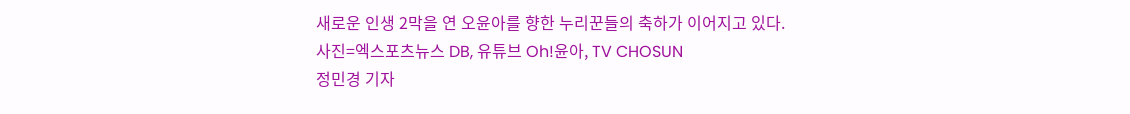새로운 인생 2막을 연 오윤아를 향한 누리꾼들의 축하가 이어지고 있다.
사진=엑스포츠뉴스 DB, 유튜브 Oh!윤아, TV CHOSUN
정민경 기자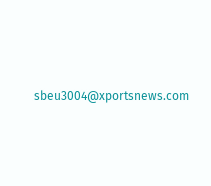sbeu3004@xportsnews.com